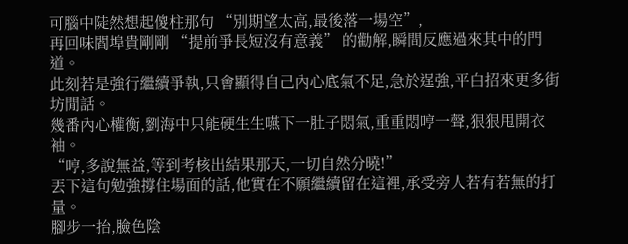可腦中陡然想起傻柱那句 “別期望太高,最後落一場空”,
再回味閻埠貴剛剛 “提前爭長短沒有意義” 的勸解,瞬間反應過來其中的門道。
此刻若是強行繼續爭執,只會顯得自己內心底氣不足,急於逞強,平白招來更多街坊閒話。
幾番內心權衡,劉海中只能硬生生嚥下一肚子悶氣,重重悶哼一聲,狠狠甩開衣袖。
“哼,多說無益,等到考核出結果那天,一切自然分曉!”
丟下這句勉強撐住場面的話,他實在不願繼續留在這裡,承受旁人若有若無的打量。
腳步一抬,臉色陰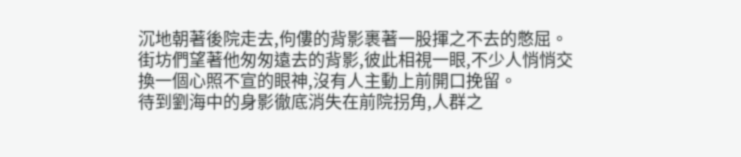沉地朝著後院走去,佝僂的背影裹著一股揮之不去的憋屈。
街坊們望著他匆匆遠去的背影,彼此相視一眼,不少人悄悄交換一個心照不宣的眼神,沒有人主動上前開口挽留。
待到劉海中的身影徹底消失在前院拐角,人群之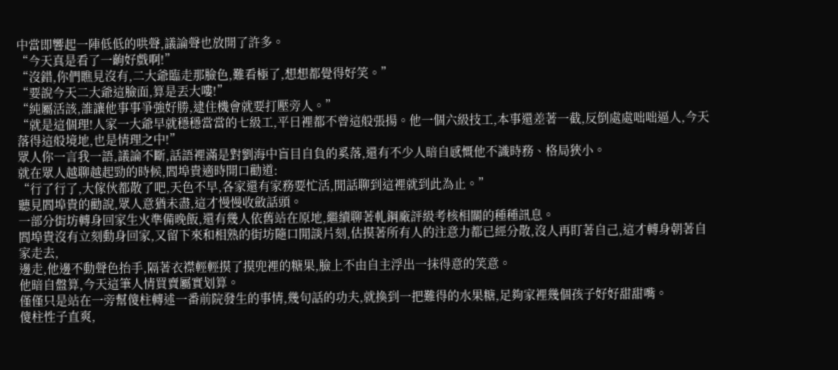中當即響起一陣低低的哄聲,議論聲也放開了許多。
“今天真是看了一齣好戲啊!”
“沒錯,你們瞧見沒有,二大爺臨走那臉色,難看極了,想想都覺得好笑。”
“要說今天二大爺這臉面,算是丟大嘍!”
“純屬活該,誰讓他事事爭強好勝,逮住機會就要打壓旁人。”
“就是這個理!人家一大爺早就穩穩當當的七級工,平日裡都不曾這般張揚。他一個六級技工,本事還差著一截,反倒處處咄咄逼人,今天落得這般境地,也是情理之中!”
眾人你一言我一語,議論不斷,話語裡滿是對劉海中盲目自負的奚落,還有不少人暗自感慨他不識時務、格局狹小。
就在眾人越聊越起勁的時候,閻埠貴適時開口勸道:
“行了行了,大傢伙都散了吧,天色不早,各家還有家務要忙活,閒話聊到這裡就到此為止。”
聽見閻埠貴的勸說,眾人意猶未盡,這才慢慢收斂話頭。
一部分街坊轉身回家生火準備晚飯,還有幾人依舊站在原地,繼續聊著軋鋼廠評級考核相關的種種訊息。
閻埠貴沒有立刻動身回家,又留下來和相熟的街坊隨口閒談片刻,估摸著所有人的注意力都已經分散,沒人再盯著自己,這才轉身朝著自家走去,
邊走,他邊不動聲色抬手,隔著衣襟輕輕摸了摸兜裡的糖果,臉上不由自主浮出一抹得意的笑意。
他暗自盤算,今天這筆人情買賣屬實划算。
僅僅只是站在一旁幫傻柱轉述一番前院發生的事情,幾句話的功夫,就換到一把難得的水果糖,足夠家裡幾個孩子好好甜甜嘴。
傻柱性子直爽,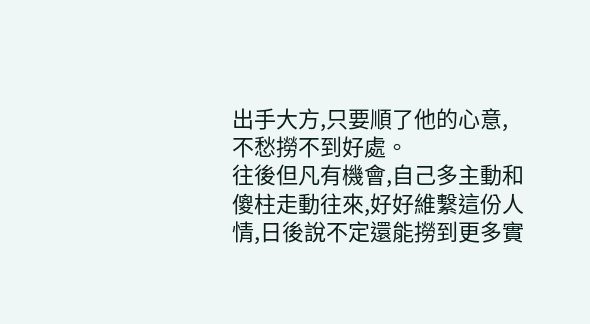出手大方,只要順了他的心意,不愁撈不到好處。
往後但凡有機會,自己多主動和傻柱走動往來,好好維繫這份人情,日後說不定還能撈到更多實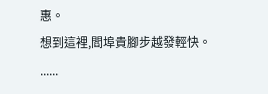惠。
想到這裡,閻埠貴腳步越發輕快。
......